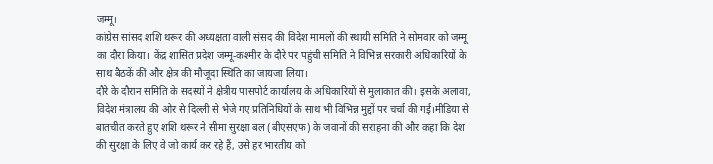जम्मू।
कांग्रेस सांसद शशि थरूर की अध्यक्षता वाली संसद की विदेश मामलों की स्थायी समिति ने सोमवार को जम्मू का दौरा किया। केंद्र शासित प्रदेश जम्मू-कश्मीर के दौरे पर पहुंची समिति ने विभिन्न सरकारी अधिकारियों के साथ बैठकें कीं और क्षेत्र की मौजूदा स्थिति का जायजा लिया।
दौरे के दौरान समिति के सदस्यों ने क्षेत्रीय पासपोर्ट कार्यालय के अधिकारियों से मुलाकात की। इसके अलावा, विदेश मंत्रालय की ओर से दिल्ली से भेजे गए प्रतिनिधियों के साथ भी विभिन्न मुद्दों पर चर्चा की गई।मीडिया से बातचीत करते हुए शशि थरूर ने सीमा सुरक्षा बल (बीएसएफ) के जवानों की सराहना की और कहा कि देश की सुरक्षा के लिए वे जो कार्य कर रहे हैं, उसे हर भारतीय को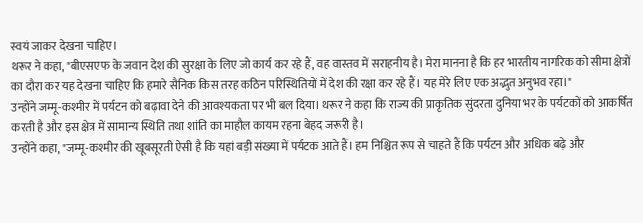स्वयं जाकर देखना चाहिए।
थरूर ने कहा, "बीएसएफ के जवान देश की सुरक्षा के लिए जो कार्य कर रहे हैं, वह वास्तव में सराहनीय है। मेरा मानना है कि हर भारतीय नागरिक को सीमा क्षेत्रों का दौरा कर यह देखना चाहिए कि हमारे सैनिक किस तरह कठिन परिस्थितियों में देश की रक्षा कर रहे हैं। यह मेरे लिए एक अद्भुत अनुभव रहा।"
उन्होंने जम्मू-कश्मीर में पर्यटन को बढ़ावा देने की आवश्यकता पर भी बल दिया। थरूर ने कहा कि राज्य की प्राकृतिक सुंदरता दुनिया भर के पर्यटकों को आकर्षित करती है और इस क्षेत्र में सामान्य स्थिति तथा शांति का माहौल कायम रहना बेहद जरूरी है।
उन्होंने कहा, "जम्मू-कश्मीर की खूबसूरती ऐसी है कि यहां बड़ी संख्या में पर्यटक आते हैं। हम निश्चित रूप से चाहते हैं कि पर्यटन और अधिक बढ़े और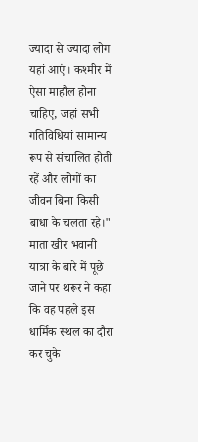ज्यादा से ज्यादा लोग यहां आएं। कश्मीर में ऐसा माहौल होना चाहिए, जहां सभी गतिविधियां सामान्य रूप से संचालित होती रहें और लोगों का जीवन बिना किसी बाधा के चलता रहे।"
माता खीर भवानी यात्रा के बारे में पूछे जाने पर थरूर ने कहा कि वह पहले इस धार्मिक स्थल का दौरा कर चुके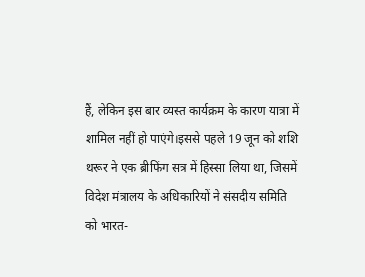हैं, लेकिन इस बार व्यस्त कार्यक्रम के कारण यात्रा में शामिल नहीं हो पाएंगे।इससे पहले 19 जून को शशि थरूर ने एक ब्रीफिंग सत्र में हिस्सा लिया था, जिसमें विदेश मंत्रालय के अधिकारियों ने संसदीय समिति को भारत-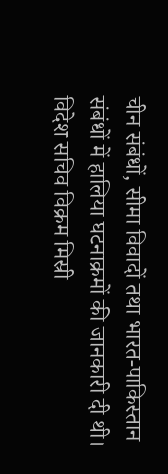चीन संबंधों, सीमा विवादों तथा भारत-पाकिस्तान संबंधों में हालिया घटनाक्रमों की जानकारी दी थी।
विदेश सचिव विक्रम मिस्री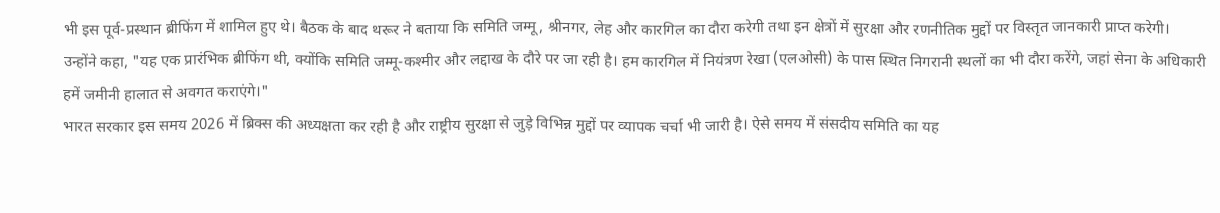भी इस पूर्व-प्रस्थान ब्रीफिंग में शामिल हुए थे। बैठक के बाद थरूर ने बताया कि समिति जम्मू, श्रीनगर, लेह और कारगिल का दौरा करेगी तथा इन क्षेत्रों में सुरक्षा और रणनीतिक मुद्दों पर विस्तृत जानकारी प्राप्त करेगी।
उन्होंने कहा, "यह एक प्रारंभिक ब्रीफिंग थी, क्योंकि समिति जम्मू-कश्मीर और लद्दाख के दौरे पर जा रही है। हम कारगिल में नियंत्रण रेखा (एलओसी) के पास स्थित निगरानी स्थलों का भी दौरा करेंगे, जहां सेना के अधिकारी हमें जमीनी हालात से अवगत कराएंगे।"
भारत सरकार इस समय 2026 में ब्रिक्स की अध्यक्षता कर रही है और राष्ट्रीय सुरक्षा से जुड़े विभिन्न मुद्दों पर व्यापक चर्चा भी जारी है। ऐसे समय में संसदीय समिति का यह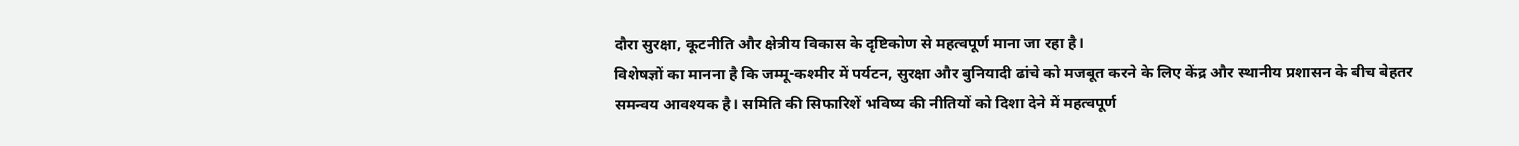दौरा सुरक्षा, कूटनीति और क्षेत्रीय विकास के दृष्टिकोण से महत्वपूर्ण माना जा रहा है।
विशेषज्ञों का मानना है कि जम्मू-कश्मीर में पर्यटन, सुरक्षा और बुनियादी ढांचे को मजबूत करने के लिए केंद्र और स्थानीय प्रशासन के बीच बेहतर समन्वय आवश्यक है। समिति की सिफारिशें भविष्य की नीतियों को दिशा देने में महत्वपूर्ण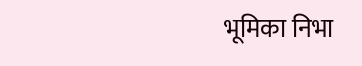भूमिका निभा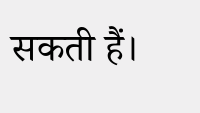सकती हैं।